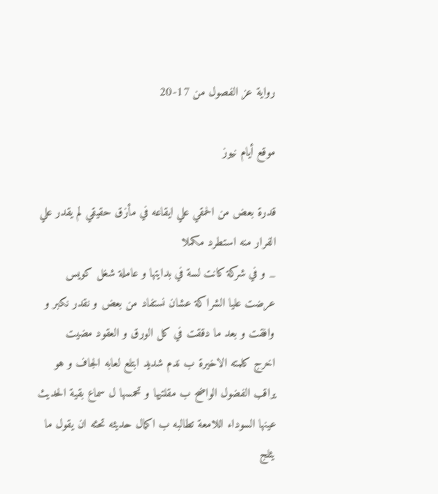رواية عز الفصول من 17-20

موقع أيام نيوز

قدرة بعض من الحمقي علي ايقاعه في مأزق حقيقي لم يقدر علي الفرار منه استطرد مكملا
_ و في شركة كانت لسة في بدايتها و عاملة شغل كويس عرضت عليا الشراكة عشان نستفاد من بعض و نقدر نكبر و وافقت و بعد ما دققت في كل الورق و العقود مضيت
اخرج كلمته الاخيرة ب ندم شديد ابتلع لعابه الجاف و هو يراقب الفضول الواضح ب مقلتيها و تحمسها ل سماع بقية الحديث عينها السوداء اللامعة تطالبه ب اكمال حديثه تحثه ان يقول ما يثلج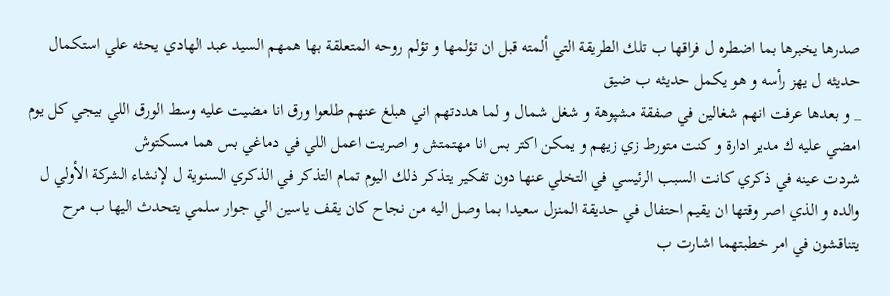صدرها يخبرها بما اضطره ل فراقها ب تلك الطريقة التي ألمته قبل ان تؤلمها و تؤلم روحه المتعلقة بها همهم السيد عبد الهادي يحثه علي استكمال حديثه ل يهز رأسه و هو يكمل حديثه ب ضيق
_ و بعدها عرفت انهم شغالين في صفقة مشپوهة و شغل شمال و لما هددتهم اني هبلغ عنهم طلعوا ورق انا مضيت عليه وسط الورق اللي بيجي كل يوم امضي عليه ك مدير ادارة و كنت متورط زي زيهم و يمكن اكتر بس انا مهتمتش و اصريت اعمل اللي في دماغي بس هما مسكتوش
شردت عينه في ذكري كانت السبب الرئيسي في التخلي عنها دون تفكير يتذكر ذلك اليوم تمام التذكر في الذكري السنوية ل لإنشاء الشركة الأولي ل والده و الذي اصر وقتها ان يقيم احتفال في حديقة المنزل سعيدا بما وصل اليه من نجاح كان يقف ياسين الي جوار سلمي يتحدث اليها ب مرح يتناقشون في امر خطبتهما اشارت ب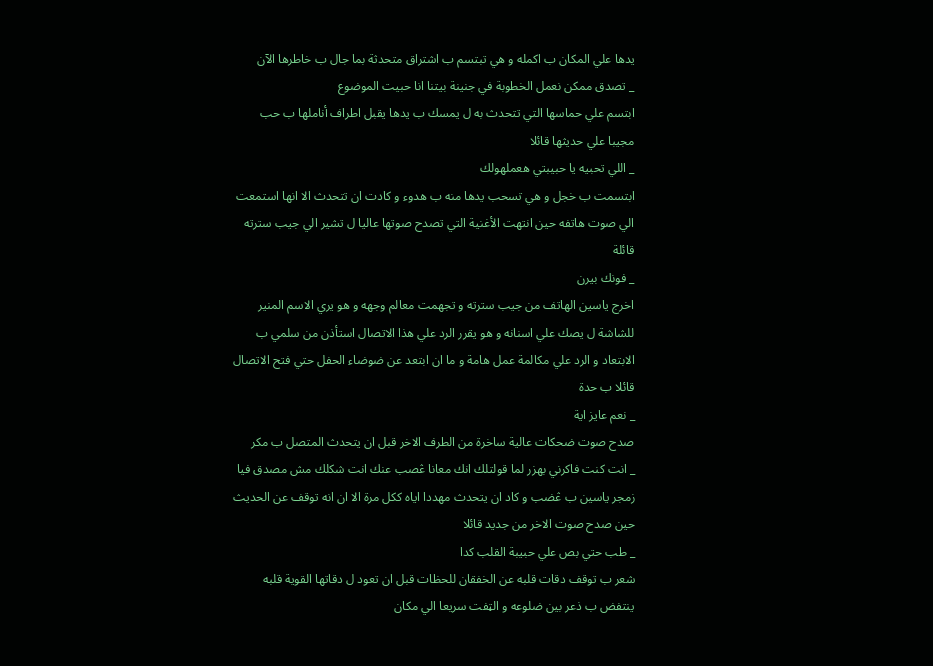يدها علي المكان ب اكمله و هي تبتسم ب اشتراق متحدثة بما جال ب خاطرها الآن
_ تصدق ممكن نعمل الخطوبة في جنينة بيتنا انا حبيت الموضوع
ابتسم علي حماسها التي تتحدث به ل يمسك ب يدها يقبل اطراف أناملها ب حب مجيبا علي حديثها قائلا
_ اللي تحبيه يا حبيبتي هعملهولك
ابتسمت ب خجل و هي تسحب يدها منه ب هدوء و كادت ان تتحدث الا انها استمعت الي صوت هاتفه حين انتهت الأغنية التي تصدح صوتها عاليا ل تشير الي جيب سترته قائلة
_ فونك بيرن
اخرج ياسين الهاتف من جيب سترته و تجهمت معالم وجهه و هو يري الاسم المنير للشاشة ل يصك علي اسنانه و هو يقرر الرد علي هذا الاتصال استأذن من سلمي ب الابتعاد و الرد علي مكالمة عمل هامة و ما ان ابتعد عن ضوضاء الحفل حتي فتح الاتصال قائلا ب حدة
_ نعم عايز اية
صدح صوت ضحكات عالية ساخرة من الطرف الاخر قبل ان يتحدث المتصل ب مكر
_ انت كنت فاكرني بهزر لما قولتلك انك معانا ڠصب عنك انت شكلك مش مصدق فيا
زمجر ياسين ب ڠضب و كاد ان يتحدث مهددا اياه ككل مرة الا ان انه توقف عن الحديث حين صدح صوت الاخر من جديد قائلا
_ طب حتي بص علي حبيبة القلب كدا
شعر ب توقف دقات قلبه عن الخفقان للحظات قبل ان تعود ل دقاتها القوية قلبه ينتفض ب ذعر بين ضلوعه و الټفت سريعا الي مكان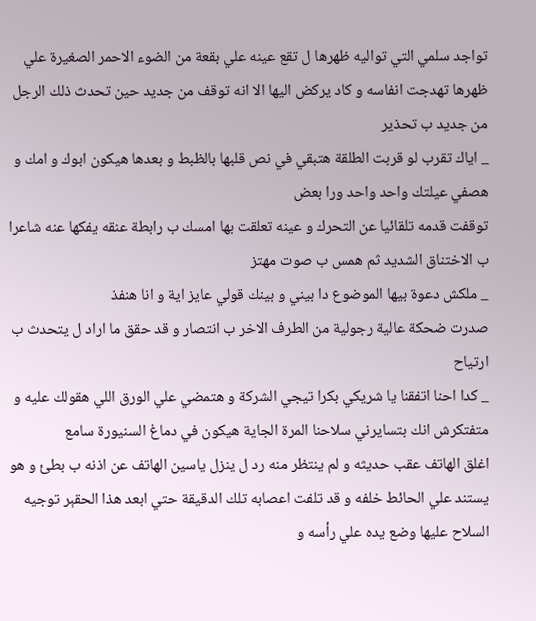تواجد سلمي التي تواليه ظهرها ل تقع عينه علي بقعة من الضوء الاحمر الصغيرة علي ظهرها تهدجت انفاسه و كاد يركض اليها الا انه توقف من جديد حين تحدث ذلك الرجل من جديد ب تحذير
_ اياك تقرب لو قربت الطلقة هتبقي في نص قلبها بالظبط و بعدها هيكون ابوك و امك و هصفي عيلتك واحد واحد ورا بعض
توقفت قدمه تلقائيا عن التحرك و عينه تعلقت بها امسك ب رابطة عنقه يفكها عنه شاعرا ب الاختناق الشديد ثم همس ب صوت مهتز
_ ملكش دعوة بيها الموضوع دا بيني و بينك قولي عايز اية و انا هنفذ
صدرت ضحكة عالية رجولية من الطرف الاخر ب انتصار و قد حقق ما اراد ل يتحدث ب ارتياح
_ كدا احنا اتفقنا يا شريكي بكرا تيجي الشركة و هتمضي علي الورق اللي هقولك عليه و متفتكرش انك بتسايرني سلاحنا المرة الجاية هيكون في دماغ السنيورة سامع
اغلق الهاتف عقب حديثه و لم ينتظر منه رد ل ينزل ياسين الهاتف عن اذنه ب بطئ و هو يستند علي الحائط خلفه و قد تلفت اعصابه تلك الدقيقة حتي ابعد هذا الحقېر توجيه السلاح عليها وضع يده علي رأسه و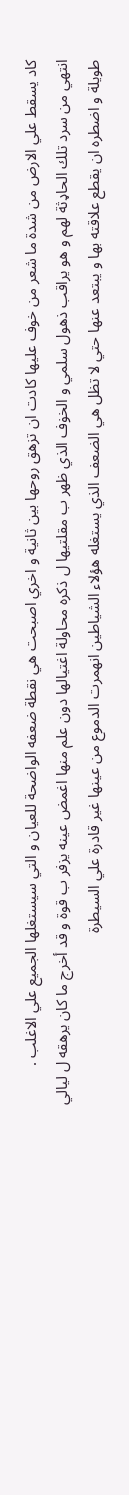كاد يسقط علي الارض من شدة ما شعر من خوف عليها كادت ان تزهق روحها بين ثانية و اخري اصبحت هي نقطة ضعفه الواضحة للعيان و التي سيستغلها الجميع علي الاغلب .
انتهي من سرد تلك الحاډثة لهم و هو يراقب ذهول سلمي و الخۏف الذي ظهر ب مقلتيها ل ذكره محاولة اغتيالها دون علم منها اغمض عينه يزفر ب قوة و قد أخرج ما كان يرهقه ل ليالي طويلة و اضطره ان يقطع علاقته بها و يبتعد عنها حتي لا تظل هي الضعف الذي يستغله هؤلاء الشياطين انهمرت الدموع من عينها غير قادرة علي السيطرة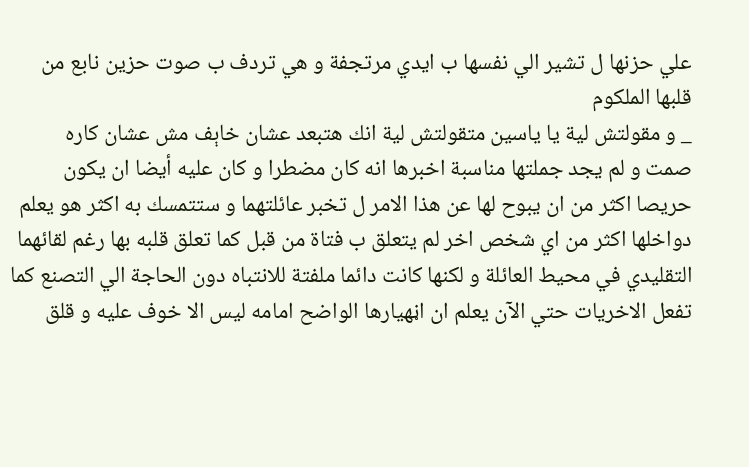علي حزنها ل تشير الي نفسها ب ايدي مرتجفة و هي تردف ب صوت حزين نابع من قلبها الملكوم
_ و مقولتش لية يا ياسين متقولتش لية انك هتبعد عشان خاېف مش عشان كاره
صمت و لم يجد جملتها مناسبة اخبرها انه كان مضطرا و كان عليه أيضا ان يكون حريصا اكثر من ان يبوح لها عن هذا الامر ل تخبر عائلتهما و ستتمسك به اكثر هو يعلم دواخلها اكثر من اي شخص اخر لم يتعلق ب فتاة من قبل كما تعلق قلبه بها رغم لقائهما التقليدي في محيط العائلة و لكنها كانت دائما ملفتة للانتباه دون الحاجة الي التصنع كما تفعل الاخريات حتي الآن يعلم ان اڼهيارها الواضح امامه ليس الا خوف عليه و قلق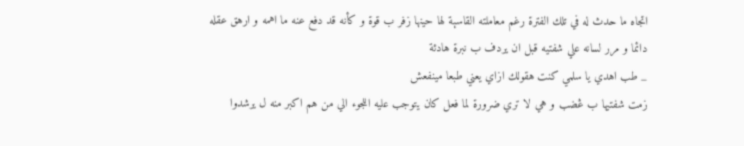اتجاه ما حدث له في تلك الفترة رغم معاملته القاسېة لها حينها زفر ب قوة و كأنه قد دفع عنه ما اهمه و ارهق عقله دائما و مرر لسانه علي شفتيه قبل ان يردف ب نبرة هادئة
_ طب اهدي يا سلمي كنت هقولك ازاي يعني طبعا مينفعش
زمت شفتيها ب ڠضب و هي لا تري ضرورة لما فعل كان يتوجب عليه اللجوء الي من هم اكبر منه ل يرشدوا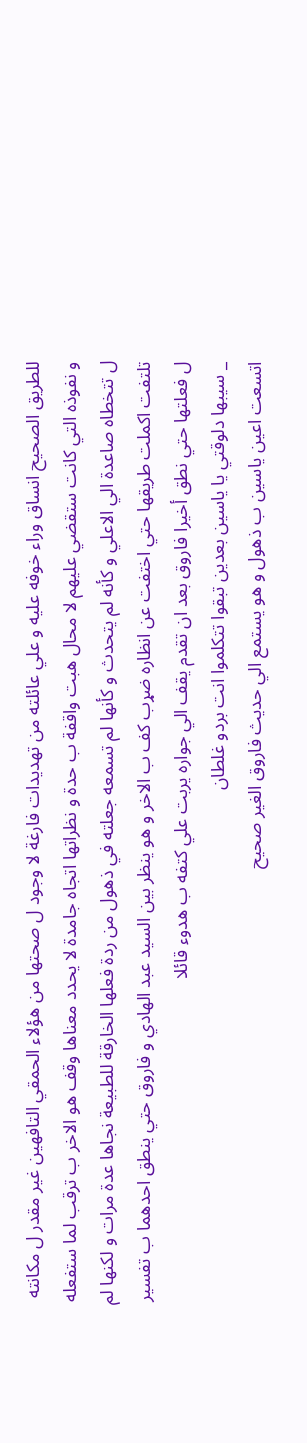للطريق الصحيح انساق وراء خوفه عليه و علي عائلته من تهديدات فارغة لا وجود ل صحتها من هؤلاء الحمقي التافهين غير مقدر ل مكانته و نفوذه التي كانت ستقضي عليهم لا محال هبت واقفة ب حدة و نظراتها اتجاه جامدة لا يحدد معناها وقف هو الاخر ب ترقب لما ستفعله ل تتخطاه صاعدة الي الاعلي و كأنه لم يتحدث و كأنها لم تسمعه جعلته في ذهول من ردة فعلها الخارقة للطبيعة نجاها عدة مرات و لكنها لم تلتفت اكملت طريقها حتي اختفت عن انظاره ضړب كف ب الاخر و هو ينظر بين السيد عبد الهادي و فاروق حتي ينطق احدهما ب تفسير ل فعلتها حتي نطق أخيرا فاروق بعد ان تقدم يقف الي جواره يربت علي كتفه ب هدوء قائلا
_ سيبها دلوقتي يا ياسين بعدين تبقوا تتكلموا انت بردو غلطان
اتسعت اعين ياسين ب ذهول و هو يستمع الي حديث فاروق الغير صحيح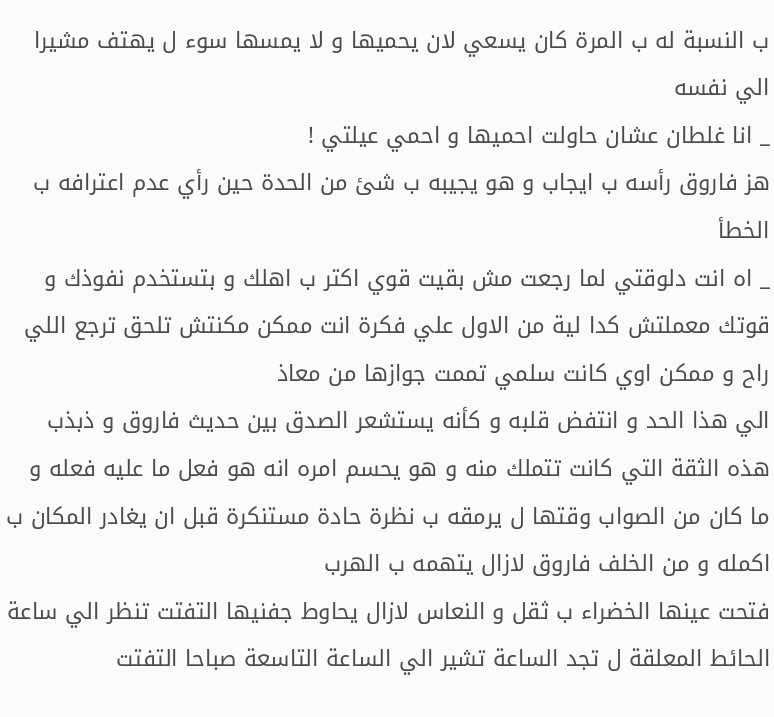ب النسبة له ب المرة كان يسعي لان يحميها و لا يمسها سوء ل يهتف مشيرا الي نفسه
_ انا غلطان عشان حاولت احميها و احمي عيلتي !
هز فاروق رأسه ب ايجاب و هو يجيبه ب شئ من الحدة حين رأي عدم اعترافه ب الخطأ
_ اه انت دلوقتي لما رجعت مش بقيت قوي اكتر ب اهلك و بتستخدم نفوذك و قوتك معملتش كدا لية من الاول علي فكرة انت ممكن مكنتش تلحق ترجع اللي راح و ممكن اوي كانت سلمي تممت جوازها من معاذ
الي هذا الحد و انتفض قلبه و كأنه يستشعر الصدق بين حديث فاروق و ذبذب هذه الثقة التي كانت تتملك منه و هو يحسم امره انه هو فعل ما عليه فعله و ما كان من الصواب وقتها ل يرمقه ب نظرة حادة مستنكرة قبل ان يغادر المكان ب اكمله و من الخلف فاروق لازال يتهمه ب الهرب
فتحت عينها الخضراء ب ثقل و النعاس لازال يحاوط جفنيها التفتت تنظر الي ساعة الحائط المعلقة ل تجد الساعة تشير الي الساعة التاسعة صباحا التفتت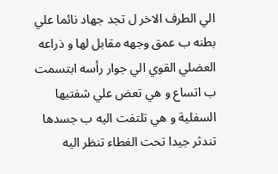الي الطرف الاخر ل تجد جهاد نائما علي بطنه ب عمق وجهه مقابل لها و ذراعه العضلي القوي الي جوار رأسه ابتسمت ب اتساع و هي تعض علي شفتيها السفلية و هي تلتفت اليه ب جسدها تندثر جيدا تحت الغطاء تنظر اليه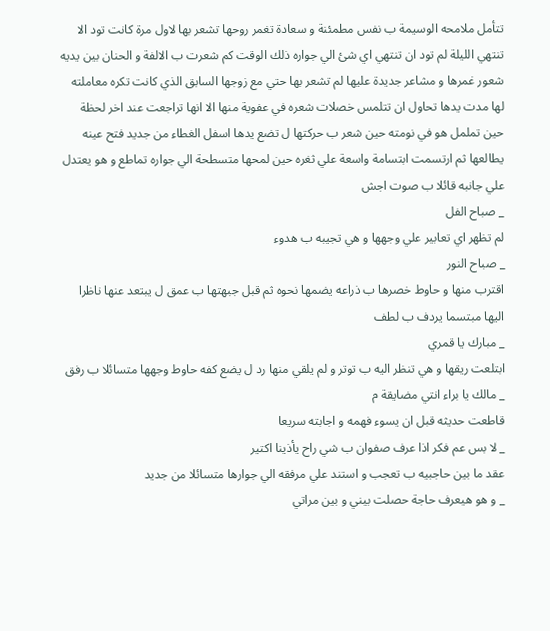تتأمل ملامحه الوسيمة ب نفس مطمئنة و سعادة تغمر روحها تشعر بها لاول مرة كانت تود الا تنتهي الليلة لم تود ان تنتهي اي شئ الي جواره ذلك الوقت كم شعرت ب الالفة و الحنان بين يديه شعور غمرها و مشاعر جديدة عليها لم تشعر بها حتي مع زوجها السابق الذي كانت تكره معاملته لها مدت يدها تحاول ان تتلمس خصلات شعره في عفوية منها الا انها تراجعت عند اخر لحظة حين تململ هو في نومته حين شعر ب حركتها ل تضع يدها اسفل الغطاء من جديد فتح عينه يطالعها ثم ارتسمت ابتسامة واسعة علي ثغره حين لمحها متسطحة الي جواره تماطع و هو يعتدل علي جانبه قائلا ب صوت اجش
_ صباح الفل
لم تظهر اي تعابير علي وجهها و هي تجيبه ب هدوء
_ صباح النور
اقترب منها و حاوط خصرها ب ذراعه يضمها نحوه ثم قبل جبهتها ب عمق ل يبتعد عنها ناظرا اليها مبتسما يردف ب لطف
_ مبارك يا قمري
ابتلعت ريقها و هي تنظر اليه ب توتر و لم يلقي منها رد ل يضع كفه حاوط وجهها متسائلا ب رفق
_ مالك يا براء انتي مضايقة م
قاطعت حديثه قبل ان يسوء فهمه و اجابته سريعا
_ لا بس عم فكر اذا عرف صفوان ب شي راح يأذينا اكتير
عقد ما بين حاجبيه ب تعجب و استند علي مرفقه الي جوارها متسائلا من جديد
_ و هو هيعرف حاجة حصلت بيني و بين مراتي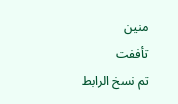منين
تأففت
تم نسخ الرابط